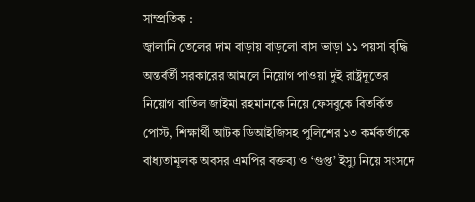সাম্প্রতিক :
জ্বালানি তেলের দাম বাড়ায় বাড়লো বাস ভাড়া ১১ পয়সা বৃদ্ধি অন্তর্বর্তী সরকারের আমলে নিয়োগ পাওয়া দুই রাষ্ট্রদূতের নিয়োগ বাতিল জাইমা রহমানকে নিয়ে ফেসবুকে বিতর্কিত পোস্ট, শিক্ষার্থী আটক ডিআইজিসহ পুলিশের ১৩ কর্মকর্তাকে বাধ্যতামূলক অবসর এমপির বক্তব্য ও ‘গুপ্ত’ ইস্যু নিয়ে সংসদে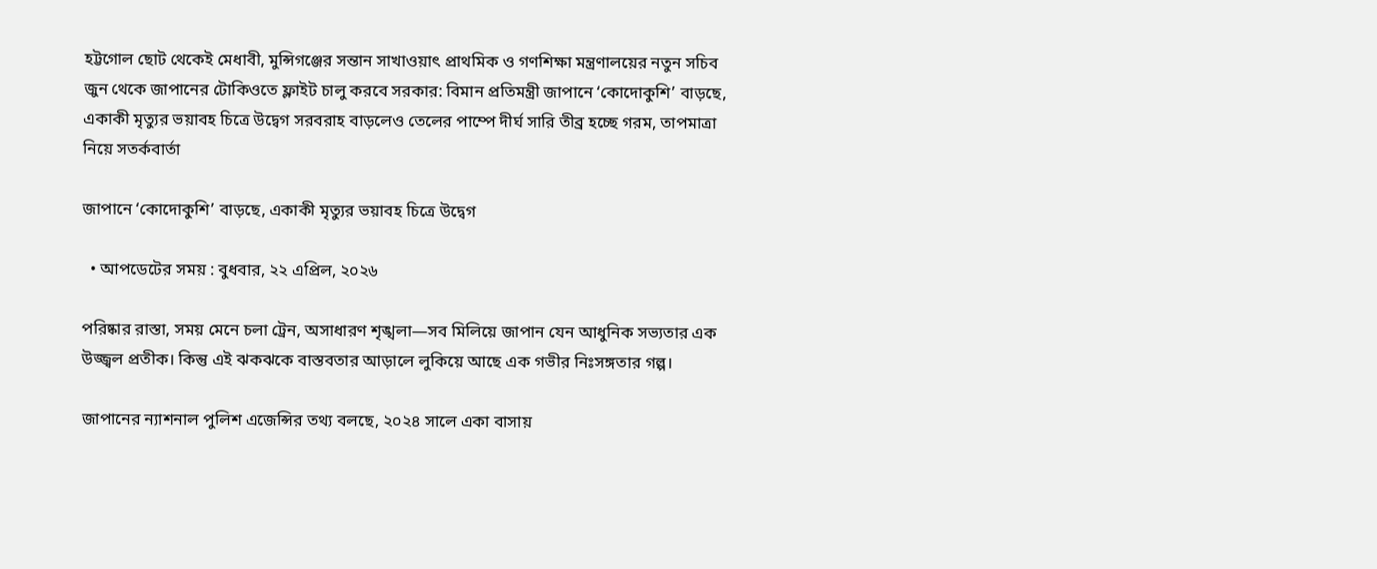হট্টগোল ছোট থেকেই মেধাবী, মুন্সিগঞ্জের সন্তান সাখাওয়াৎ প্রাথমিক ও গণশিক্ষা মন্ত্রণালয়ের নতুন সচিব জুন থেকে জাপানের টোকিওতে ফ্লাইট চালু করবে সরকার: বিমান প্রতিমন্ত্রী জাপানে ‘কোদোকুশি’ বাড়ছে, একাকী মৃত্যুর ভয়াবহ চিত্রে উদ্বেগ সরবরাহ বাড়লেও তেলের পাম্পে দীর্ঘ সারি তীব্র হচ্ছে গরম, তাপমাত্রা নিয়ে সতর্কবার্তা

জাপানে ‘কোদোকুশি’ বাড়ছে, একাকী মৃত্যুর ভয়াবহ চিত্রে উদ্বেগ

  • আপডেটের সময় : বুধবার, ২২ এপ্রিল, ২০২৬

পরিষ্কার রাস্তা, সময় মেনে চলা ট্রেন, অসাধারণ শৃঙ্খলা—সব মিলিয়ে জাপান যেন আধুনিক সভ্যতার এক উজ্জ্বল প্রতীক। কিন্তু এই ঝকঝকে বাস্তবতার আড়ালে লুকিয়ে আছে এক গভীর নিঃসঙ্গতার গল্প।

জাপানের ন্যাশনাল পুলিশ এজেন্সির তথ্য বলছে, ২০২৪ সালে একা বাসায়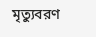মৃত্যুবরণ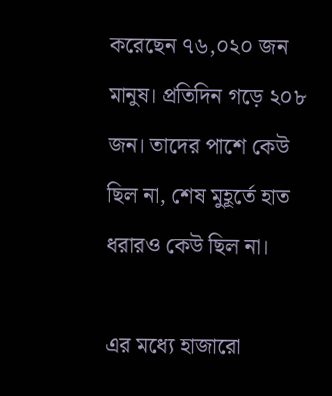করেছেন ৭৬,০২০ জন মানুষ। প্রতিদিন গড়ে ২০৮ জন। তাদের পাশে কেউ ছিল না, শেষ মুহূর্তে হাত ধরারও কেউ ছিল না।

এর মধ্যে হাজারো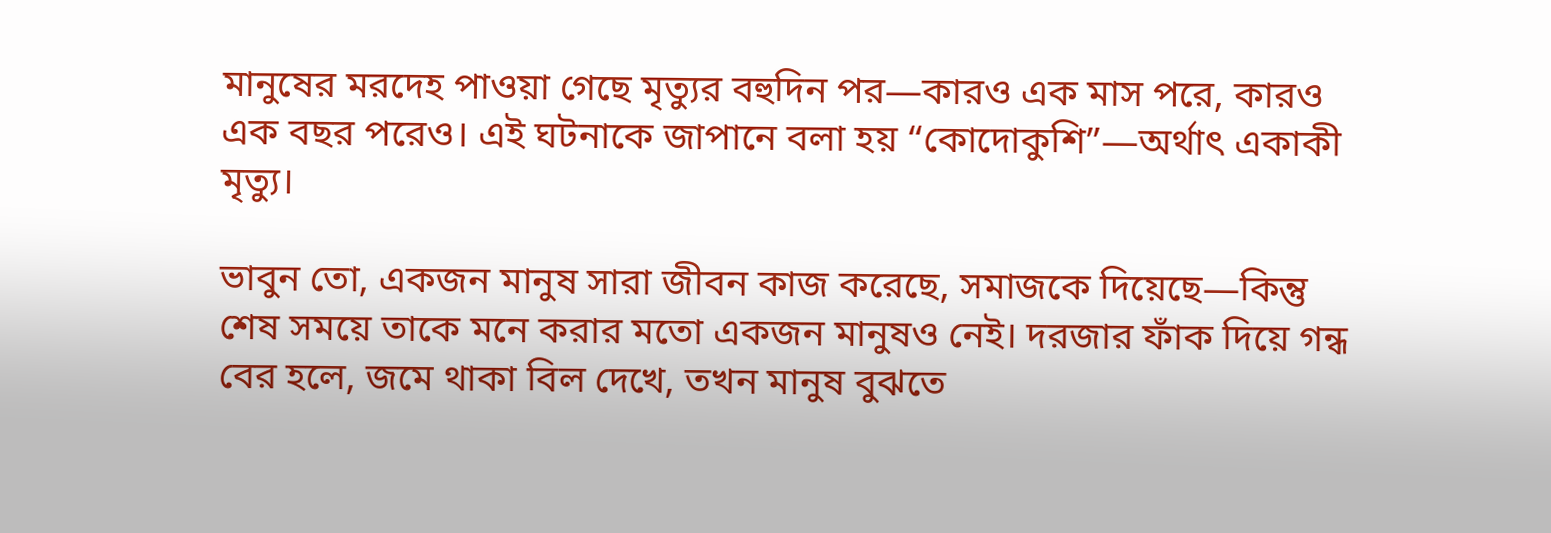মানুষের মরদেহ পাওয়া গেছে মৃত্যুর বহুদিন পর—কারও এক মাস পরে, কারও এক বছর পরেও। এই ঘটনাকে জাপানে বলা হয় “কোদোকুশি”—অর্থাৎ একাকী মৃত্যু।

ভাবুন তো, একজন মানুষ সারা জীবন কাজ করেছে, সমাজকে দিয়েছে—কিন্তু শেষ সময়ে তাকে মনে করার মতো একজন মানুষও নেই। দরজার ফাঁক দিয়ে গন্ধ বের হলে, জমে থাকা বিল দেখে, তখন মানুষ বুঝতে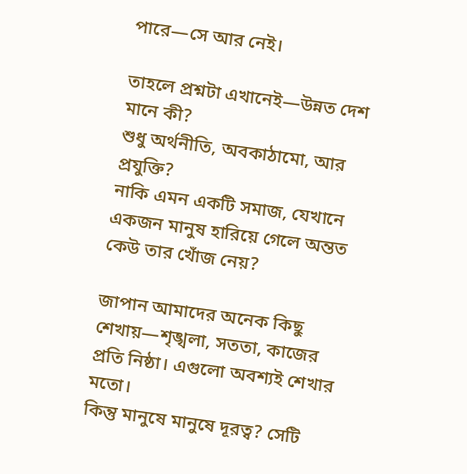পারে—সে আর নেই।

তাহলে প্রশ্নটা এখানেই—উন্নত দেশ মানে কী?
শুধু অর্থনীতি, অবকাঠামো, আর প্রযুক্তি?
নাকি এমন একটি সমাজ, যেখানে একজন মানুষ হারিয়ে গেলে অন্তত কেউ তার খোঁজ নেয়?

জাপান আমাদের অনেক কিছু শেখায়—শৃঙ্খলা, সততা, কাজের প্রতি নিষ্ঠা। এগুলো অবশ্যই শেখার মতো।
কিন্তু মানুষে মানুষে দূরত্ব? সেটি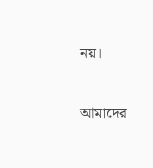নয়।

আমাদের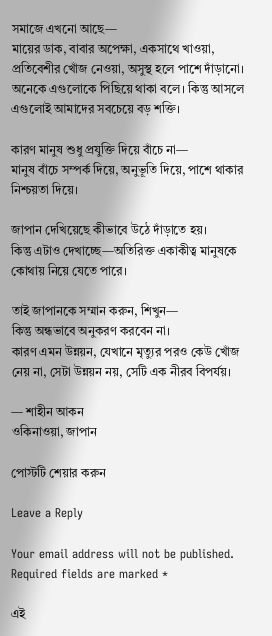সমাজে এখনো আছে—
মায়ের ডাক, বাবার অপেক্ষা, একসাথে খাওয়া, প্রতিবেশীর খোঁজ নেওয়া, অসুস্থ হলে পাশে দাঁড়ানো।
অনেকে এগুলোকে পিছিয়ে থাকা বলে। কিন্তু আসলে এগুলোই আমাদের সবচেয়ে বড় শক্তি।

কারণ মানুষ শুধু প্রযুক্তি দিয়ে বাঁচে না—
মানুষ বাঁচে সম্পর্ক দিয়ে, অনুভূতি দিয়ে, পাশে থাকার নিশ্চয়তা দিয়ে।

জাপান দেখিয়েছে কীভাবে উঠে দাঁড়াতে হয়।
কিন্তু এটাও দেখাচ্ছে—অতিরিক্ত একাকীত্ব মানুষকে কোথায় নিয়ে যেতে পারে।

তাই জাপানকে সম্মান করুন, শিখুন—
কিন্তু অন্ধভাবে অনুকরণ করবেন না।
কারণ এমন উন্নয়ন, যেখানে মৃত্যুর পরও কেউ খোঁজ নেয় না, সেটা উন্নয়ন নয়, সেটি এক নীরব বিপর্যয়।

— শাহীন আকন
ওকিনাওয়া, জাপান

পোস্টটি শেয়ার করুন

Leave a Reply

Your email address will not be published. Required fields are marked *

এই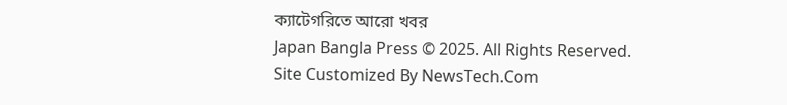ক্যাটেগরিতে আরো খবর
Japan Bangla Press © 2025. All Rights Reserved.
Site Customized By NewsTech.Com